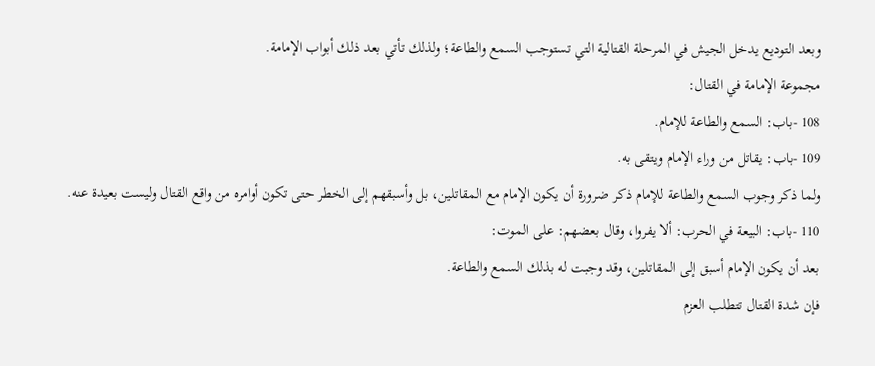وبعد التوديع يدخل الجيش في المرحلة القتالية التي تستوجب السمع والطاعة؛ ولذلك تأتي بعد ذلك أبواب الإمامة.
مجموعة الإمامة في القتال:
108 -باب: السمع والطاعة للإمام.
109 -باب: يقاتل من وراء الإمام ويتقى به.
ولما ذكر وجوب السمع والطاعة للإمام ذكر ضرورة أن يكون الإمام مع المقاتلين، بل وأسبقهم إلى الخطر حتى تكون أوامره من واقع القتال وليست بعيدة عنه.
110 -باب: البيعة في الحرب: ألا يفروا، وقال بعضهم: على الموت:
بعد أن يكون الإمام أسبق إلى المقاتلين، وقد وجبت له بذلك السمع والطاعة.
فإن شدة القتال تتطلب العزم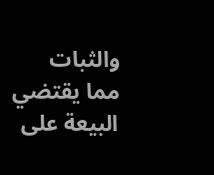والثبات مما يقتضي البيعة على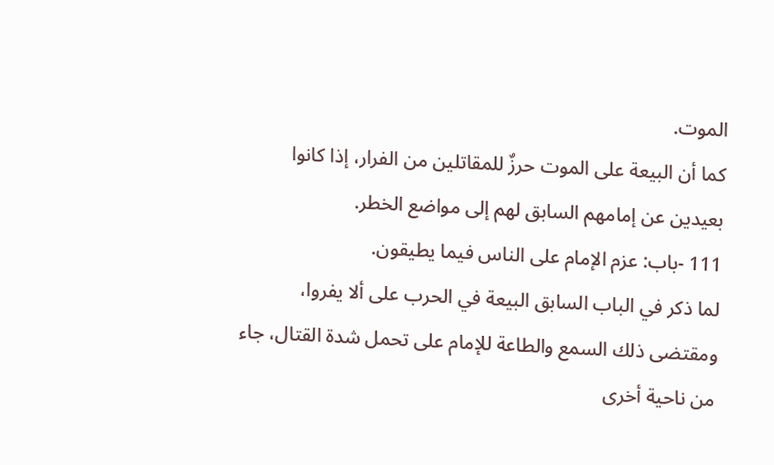الموت.
كما أن البيعة على الموت حرزٌ للمقاتلين من الفرار، إذا كانوا بعيدين عن إمامهم السابق لهم إلى مواضع الخطر.
111 -باب: عزم الإمام على الناس فيما يطيقون.
لما ذكر في الباب السابق البيعة في الحرب على ألا يفروا، ومقتضى ذلك السمع والطاعة للإمام على تحمل شدة القتال، جاء من ناحية أخرى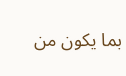بما يكون من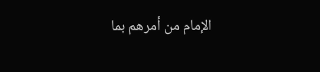الإمام من أمرهم بما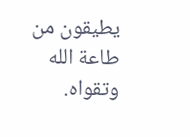يطيقون من طاعة الله وتقواه.